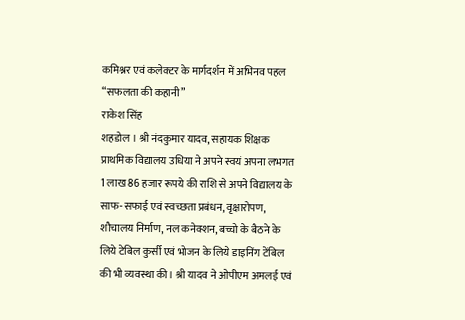कमिश्नर एवं कलेक्टर के मार्गदर्शन में अभिनव पहल “सफलता की कहानी”
राकेश सिंह
शहडोल । श्री नंदकुमार यादव, सहायक शिक्षक प्राथमिक विद्यालय उधिया ने अपने स्वयं अपना लभगत 1 लाख 86 हजार रूपये की राशि से अपने विद्यालय के साफ-सफाई एवं स्वच्छता प्रबंधन, वृक्षारोपण, शौचालय निर्माण, नल कनेक्शन, बच्चो के बैठने के लिये टेबिल कुर्सी एवं भोजन के लिये डाइनिंग टेंबिल की भी व्यवस्था की। श्री यादव ने ओपीएम अमलई एवं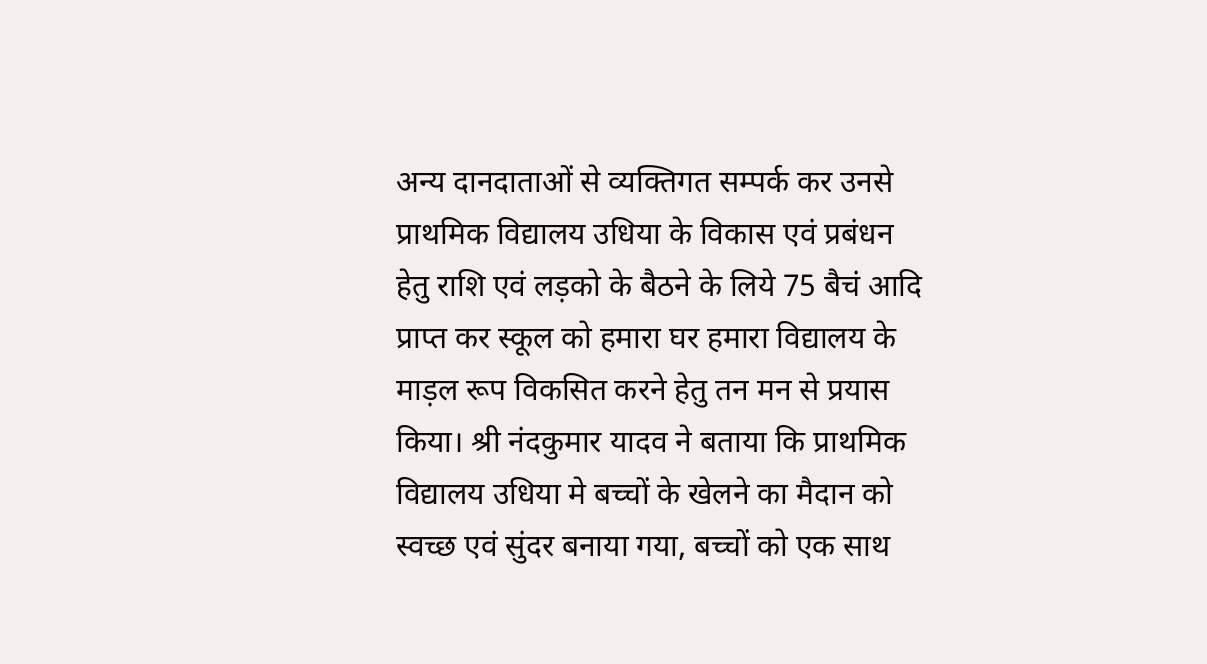अन्य दानदाताओं से व्यक्तिगत सम्पर्क कर उनसे प्राथमिक विद्यालय उधिया के विकास एवं प्रबंधन हेतु राशि एवं लड़को के बैठने के लिये 75 बैचं आदि प्राप्त कर स्कूल को हमारा घर हमारा विद्यालय के माड़ल रूप विकसित करने हेतु तन मन से प्रयास किया। श्री नंदकुमार यादव ने बताया कि प्राथमिक विद्यालय उधिया मे बच्चों के खेलने का मैदान को स्वच्छ एवं सुंदर बनाया गया, बच्चों को एक साथ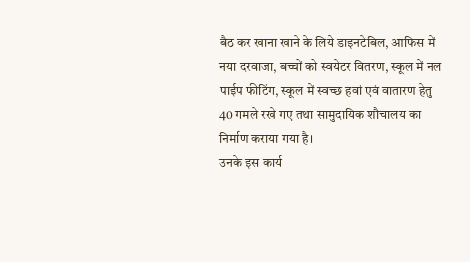बैठ कर खाना खाने के लिये डाइनटेबिल, आफिस में नया दरवाजा, बच्चों को स्वयेटर वितरण, स्कूल में नल पाईप फीटिंग, स्कूल में स्वच्छ हवां एवं वातारण हेतु 40 गमले रखे गए तथा सामुदायिक शौचालय का निर्माण कराया गया है।
उनके इस कार्य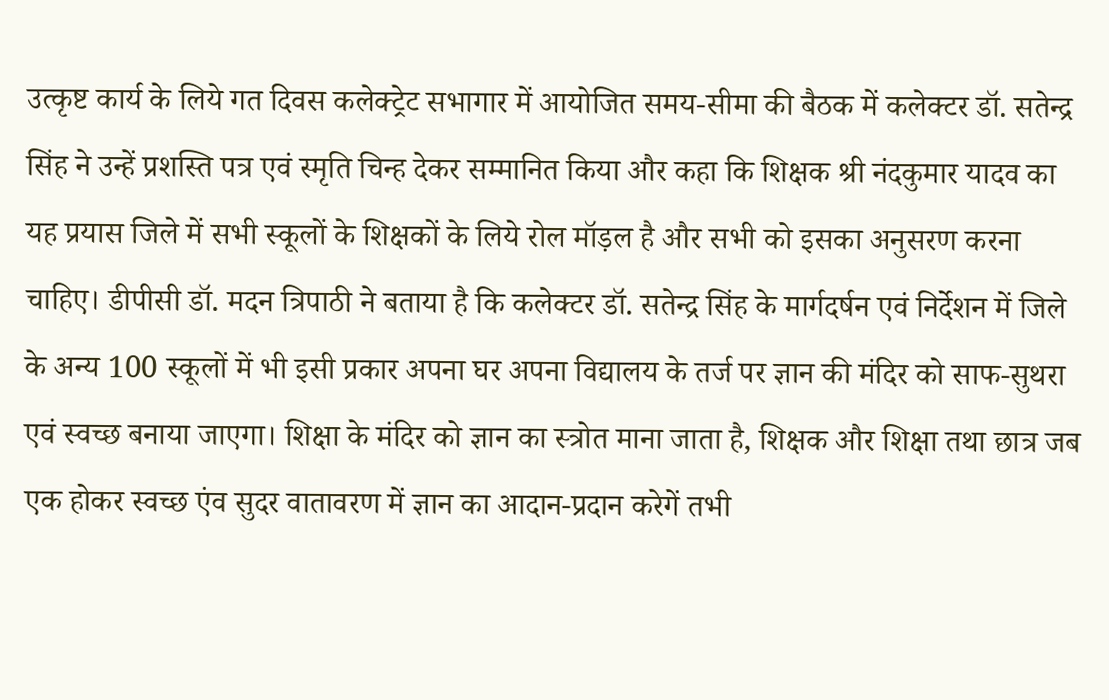उत्कृष्ट कार्य के लिये गत दिवस कलेक्ट्रेट सभागार में आयोजित समय-सीमा की बैठक में कलेक्टर डॉ. सतेन्द्र सिंह ने उन्हें प्रशस्ति पत्र एवं स्मृति चिन्ह देकर सम्मानित किया और कहा कि शिक्षक श्री नंदकुमार यादव का यह प्रयास जिले में सभी स्कूलों के शिक्षकों के लिये रोल मॉड़ल है और सभी को इसका अनुसरण करना चाहिए। डीपीसी डॉ. मदन त्रिपाठी ने बताया है कि कलेक्टर डॉ. सतेन्द्र सिंह के मार्गदर्षन एवं निर्देशन में जिले के अन्य 100 स्कूलों में भी इसी प्रकार अपना घर अपना विद्यालय के तर्ज पर ज्ञान की मंदिर को साफ-सुथरा एवं स्वच्छ बनाया जाएगा। शिक्षा के मंदिर को ज्ञान का स्त्रोत माना जाता है, शिक्षक और शिक्षा तथा छात्र जब एक होकर स्वच्छ एंव सुदर वातावरण में ज्ञान का आदान-प्रदान करेगें तभी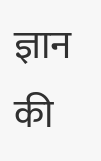ज्ञान की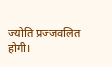ज्योति प्रज्जवलित होगी।